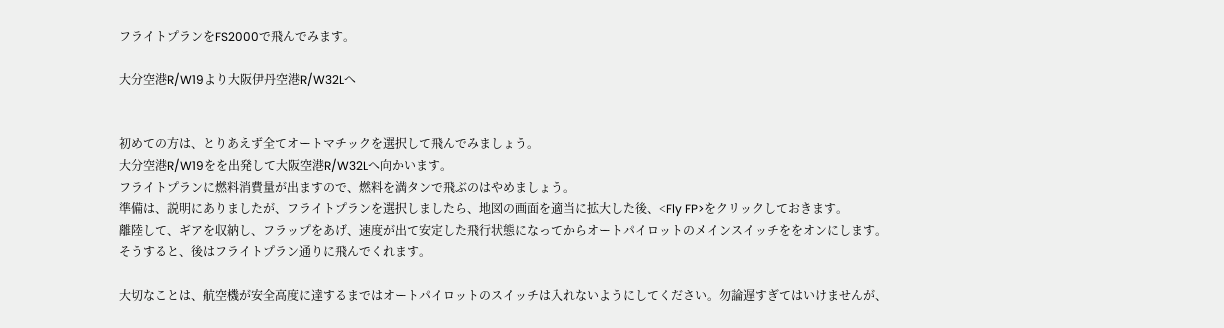フライトプランをFS2000で飛んでみます。

大分空港R/W19より大阪伊丹空港R/W32Lへ


初めての方は、とりあえず全てオートマチックを選択して飛んでみましょう。
大分空港R/W19をを出発して大阪空港R/W32Lへ向かいます。
フライトプランに燃料消費量が出ますので、燃料を満タンで飛ぶのはやめましょう。
準備は、説明にありましたが、フライトプランを選択しましたら、地図の画面を適当に拡大した後、<Fly FP>をクリックしておきます。
離陸して、ギアを収納し、フラップをあげ、速度が出て安定した飛行状態になってからオートパイロットのメインスイッチををオンにします。
そうすると、後はフライトプラン通りに飛んでくれます。

大切なことは、航空機が安全高度に達するまではオートパイロットのスイッチは入れないようにしてください。勿論遅すぎてはいけませんが、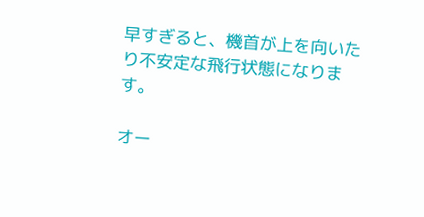早すぎると、機首が上を向いたり不安定な飛行状態になります。

オー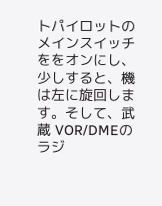トパイロットのメインスイッチををオンにし、少しすると、機は左に旋回します。そして、武蔵 VOR/DMEのラジ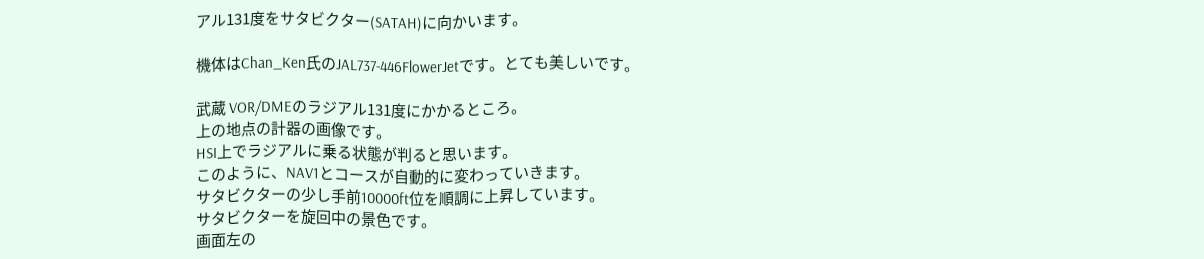アル131度をサタビクター(SATAH)に向かいます。

機体はChan_Ken氏のJAL737-446FlowerJetです。とても美しいです。

武蔵 VOR/DMEのラジアル131度にかかるところ。
上の地点の計器の画像です。
HSI上でラジアルに乗る状態が判ると思います。
このように、NAV1とコースが自動的に変わっていきます。
サタビクターの少し手前10000ft位を順調に上昇しています。
サタビクターを旋回中の景色です。
画面左の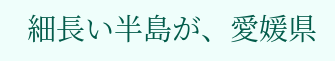細長い半島が、愛媛県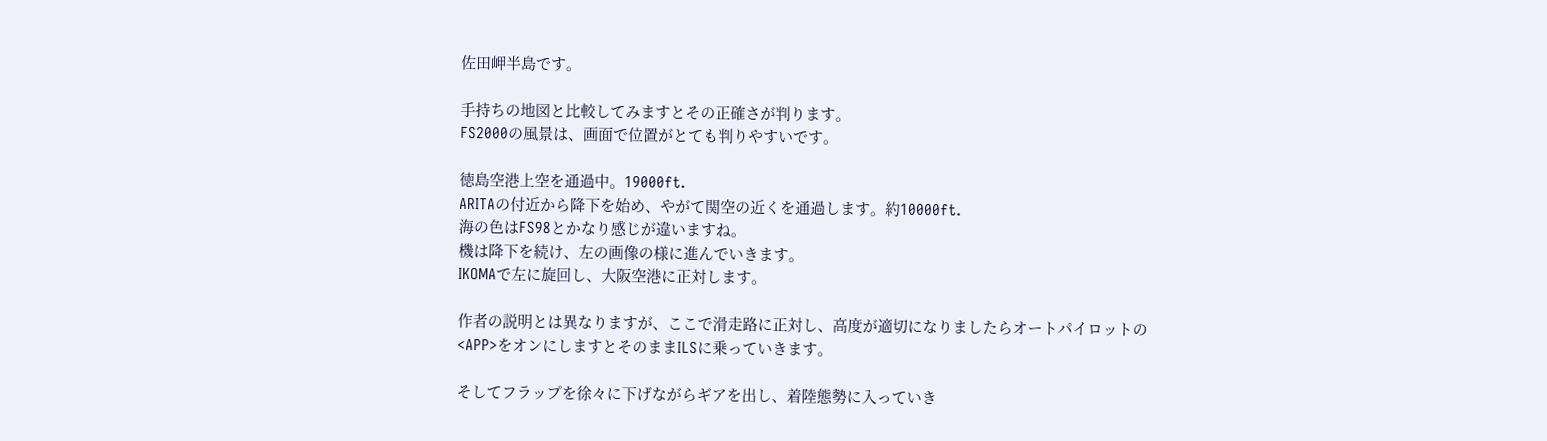佐田岬半島です。

手持ちの地図と比較してみますとその正確さが判ります。
FS2000の風景は、画面で位置がとても判りやすいです。

徳島空港上空を通過中。19000ft.
ARITAの付近から降下を始め、やがて関空の近くを通過します。約10000ft.
海の色はFS98とかなり感じが違いますね。
機は降下を続け、左の画像の様に進んでいきます。
IKOMAで左に旋回し、大阪空港に正対します。

作者の説明とは異なりますが、ここで滑走路に正対し、高度が適切になりましたらオートパイロットの<APP>をオンにしますとそのままILSに乗っていきます。

そしてフラップを徐々に下げながらギアを出し、着陸態勢に入っていき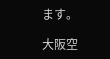ます。

大阪空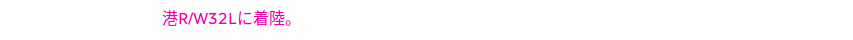港R/W32Lに着陸。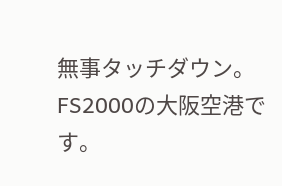無事タッチダウン。
FS2000の大阪空港です。